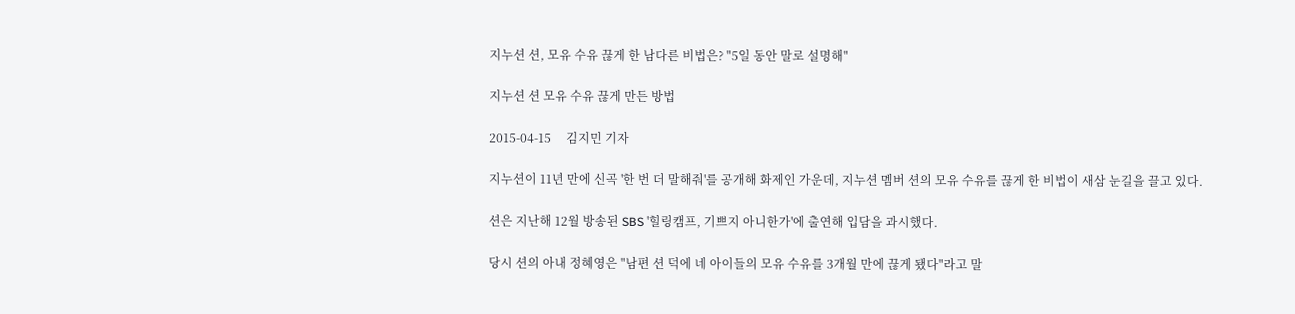지누션 션, 모유 수유 끊게 한 남다른 비법은? "5일 동안 말로 설명해"

지누션 션 모유 수유 끊게 만든 방법

2015-04-15     김지민 기자

지누션이 11년 만에 신곡 '한 번 더 말해줘'를 공개해 화제인 가운데, 지누션 멤버 션의 모유 수유를 끊게 한 비법이 새삼 눈길을 끌고 있다.

션은 지난해 12월 방송된 SBS '힐링캠프, 기쁘지 아니한가'에 출연해 입담을 과시했다.

당시 션의 아내 정혜영은 "남편 션 덕에 네 아이들의 모유 수유를 3개월 만에 끊게 됐다"라고 말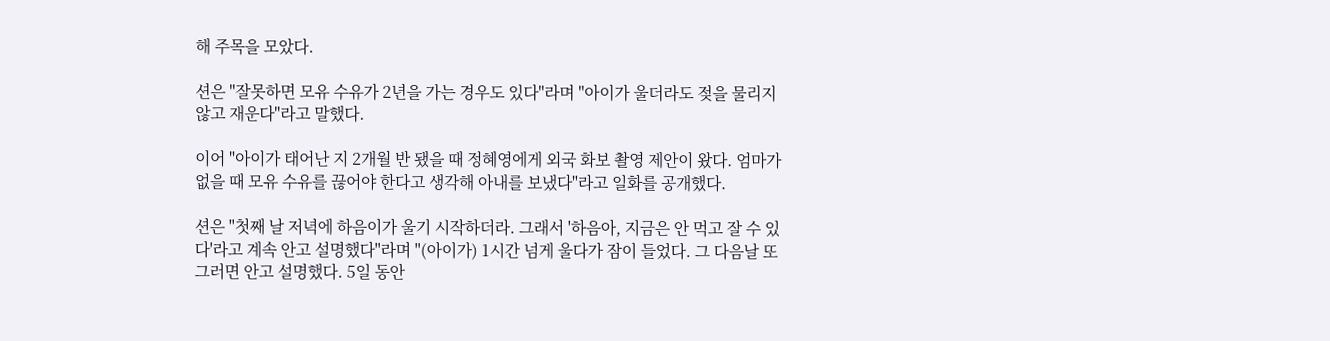해 주목을 모았다.

션은 "잘못하면 모유 수유가 2년을 가는 경우도 있다"라며 "아이가 울더라도 젖을 물리지 않고 재운다"라고 말했다.

이어 "아이가 태어난 지 2개월 반 됐을 때 정혜영에게 외국 화보 촬영 제안이 왔다. 엄마가 없을 때 모유 수유를 끊어야 한다고 생각해 아내를 보냈다"라고 일화를 공개했다.

션은 "첫째 날 저녁에 하음이가 울기 시작하더라. 그래서 '하음아, 지금은 안 먹고 잘 수 있다'라고 계속 안고 설명했다"라며 "(아이가) 1시간 넘게 울다가 잠이 들었다. 그 다음날 또 그러면 안고 설명했다. 5일 동안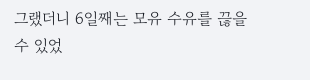그랬더니 6일째는 모유 수유를 끊을 수 있었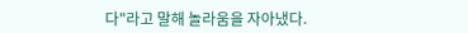다"라고 말해 놀라움을 자아냈다.